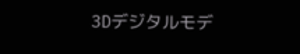3Dデジタルモデ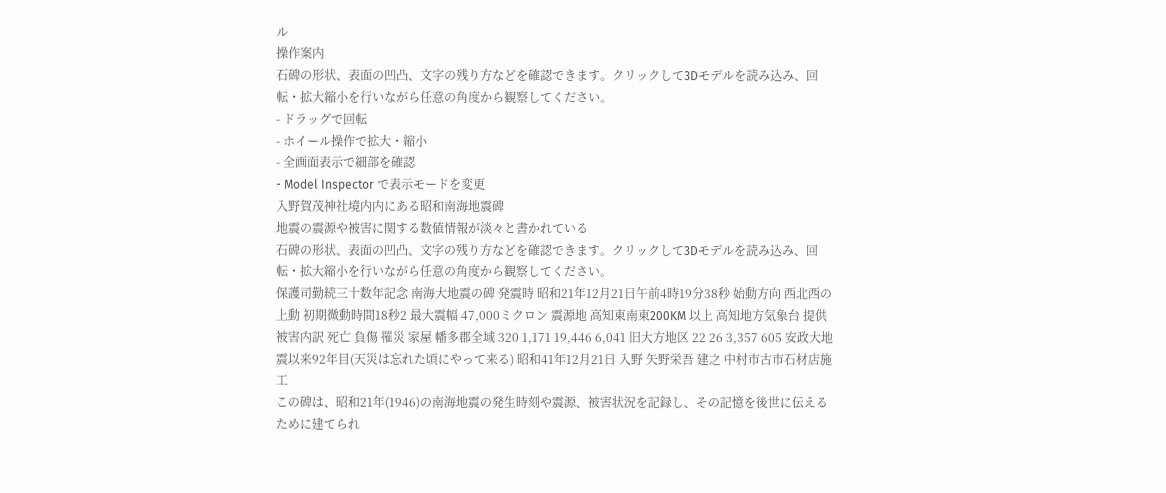ル
操作案内
石碑の形状、表面の凹凸、文字の残り方などを確認できます。クリックして3Dモデルを読み込み、回転・拡大縮小を行いながら任意の角度から観察してください。
- ドラッグで回転
- ホイール操作で拡大・縮小
- 全画面表示で細部を確認
- Model Inspector で表示モードを変更
入野賀茂神社境内内にある昭和南海地震碑
地震の震源や被害に関する数値情報が淡々と書かれている
石碑の形状、表面の凹凸、文字の残り方などを確認できます。クリックして3Dモデルを読み込み、回転・拡大縮小を行いながら任意の角度から観察してください。
保護司勤続三十数年記念 南海大地震の碑 発震時 昭和21年12月21日午前4時19分38秒 始動方向 西北西の上動 初期微動時間18秒2 最大震幅 47,000ミクロン 震源地 高知東南東200KM 以上 高知地方気象台 提供 被害内訳 死亡 負傷 罹災 家屋 幡多郡全域 320 1,171 19,446 6,041 旧大方地区 22 26 3,357 605 安政大地震以来92年目(天災は忘れた頃にやって来る) 昭和41年12月21日 入野 矢野栄吾 建之 中村市古市石材店施工
この碑は、昭和21年(1946)の南海地震の発生時刻や震源、被害状況を記録し、その記憶を後世に伝えるために建てられ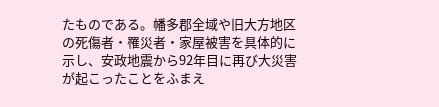たものである。幡多郡全域や旧大方地区の死傷者・罹災者・家屋被害を具体的に示し、安政地震から92年目に再び大災害が起こったことをふまえ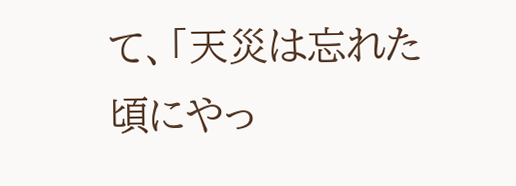て、「天災は忘れた頃にやっ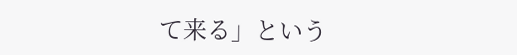て来る」という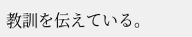教訓を伝えている。